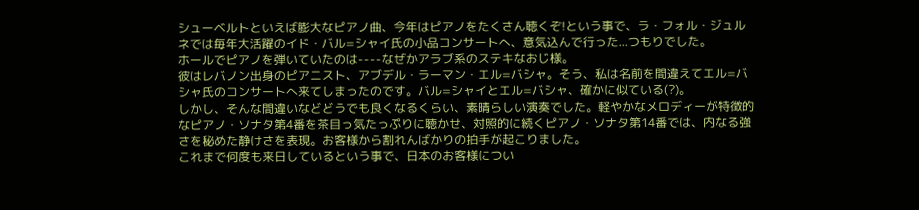シューベルトといえば膨大なピアノ曲、今年はピアノをたくさん聴くぞ!という事で、ラ・フォル・ジュルネでは毎年大活躍のイド・バル=シャイ氏の小品コンサートへ、意気込んで行った...つもりでした。
ホールでピアノを弾いていたのは----なぜかアラブ系のステキなおじ様。
彼はレバノン出身のピアニスト、アブデル・ラーマン・エル=バシャ。そう、私は名前を間違えてエル=バシャ氏のコンサートへ来てしまったのです。バル=シャイとエル=バシャ、確かに似ている(?)。
しかし、そんな間違いなどどうでも良くなるくらい、素晴らしい演奏でした。軽やかなメロディーが特徴的なピアノ・ソナタ第4番を茶目っ気たっぷりに聴かせ、対照的に続くピアノ・ソナタ第14番では、内なる強さを秘めた静けさを表現。お客様から割れんばかりの拍手が起こりました。
これまで何度も来日しているという事で、日本のお客様につい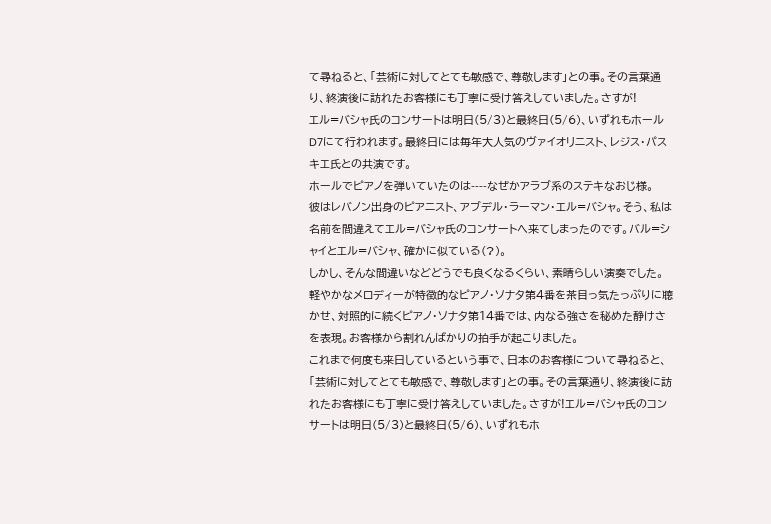て尋ねると、「芸術に対してとても敏感で、尊敬します」との事。その言葉通り、終演後に訪れたお客様にも丁寧に受け答えしていました。さすが!
エル=バシャ氏のコンサートは明日(5/3)と最終日(5/6)、いずれもホールD7にて行われます。最終日には毎年大人気のヴァイオリニスト、レジス・パスキエ氏との共演です。
ホールでピアノを弾いていたのは----なぜかアラブ系のステキなおじ様。
彼はレバノン出身のピアニスト、アブデル・ラーマン・エル=バシャ。そう、私は名前を間違えてエル=バシャ氏のコンサートへ来てしまったのです。バル=シャイとエル=バシャ、確かに似ている(?)。
しかし、そんな間違いなどどうでも良くなるくらい、素晴らしい演奏でした。軽やかなメロディーが特徴的なピアノ・ソナタ第4番を茶目っ気たっぷりに聴かせ、対照的に続くピアノ・ソナタ第14番では、内なる強さを秘めた静けさを表現。お客様から割れんばかりの拍手が起こりました。
これまで何度も来日しているという事で、日本のお客様について尋ねると、「芸術に対してとても敏感で、尊敬します」との事。その言葉通り、終演後に訪れたお客様にも丁寧に受け答えしていました。さすが!エル=バシャ氏のコンサートは明日(5/3)と最終日(5/6)、いずれもホ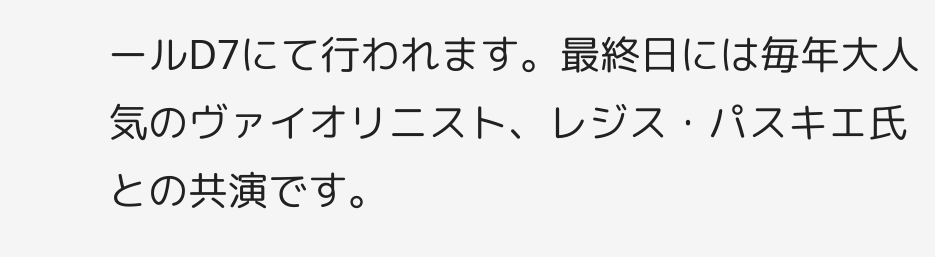ールD7にて行われます。最終日には毎年大人気のヴァイオリニスト、レジス・パスキエ氏との共演です。